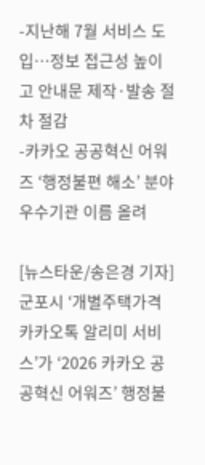-지난해 7월 서비스 도입…정보 접근성 높이고 안내문 제작·발송 절차 절감
-카카오 공공혁신 어워즈 ‘행정불편 해소’ 분야 우수기관 이름 올려

[뉴스타운/송은경 기자] 군포시 ‘개별주택가격 카카오톡 알리미 서비스’가 ‘2026 카카오 공공혁신 어워즈’ 행정불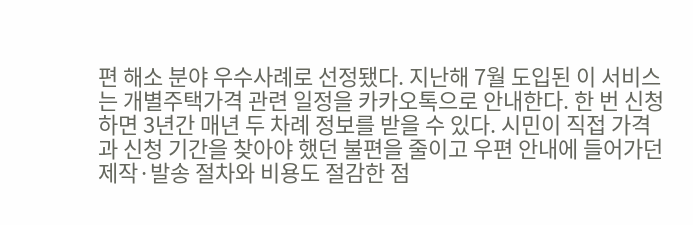편 해소 분야 우수사례로 선정됐다. 지난해 7월 도입된 이 서비스는 개별주택가격 관련 일정을 카카오톡으로 안내한다. 한 번 신청하면 3년간 매년 두 차례 정보를 받을 수 있다. 시민이 직접 가격과 신청 기간을 찾아야 했던 불편을 줄이고 우편 안내에 들어가던 제작·발송 절차와 비용도 절감한 점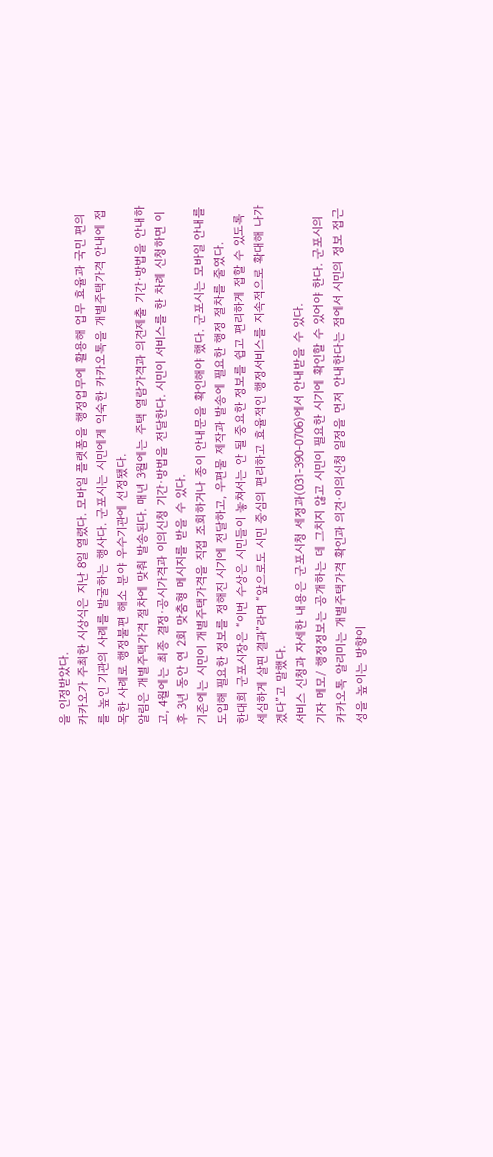을 인정받았다.
카카오가 주최한 시상식은 지난 8일 열렸다. 모바일 플랫폼을 행정업무에 활용해 업무 효율과 국민 편의를 높인 기관의 사례를 발굴하는 행사다. 군포시는 시민에게 익숙한 카카오톡을 개별주택가격 안내에 접목한 사례로 행정불편 해소 분야 우수기관에 선정됐다.
알림은 개별주택가격 절차에 맞춰 발송된다. 매년 3월에는 주택 열람가격과 의견제출 기간·방법을 안내하고, 4월에는 최종 결정·공시가격과 이의신청 기간·방법을 전달한다. 시민이 서비스를 한 차례 신청하면 이후 3년 동안 연 2회 맞춤형 메시지를 받을 수 있다.
기존에는 시민이 개별주택가격을 직접 조회하거나 종이 안내문을 확인해야 했다. 군포시는 모바일 안내를 도입해 필요한 정보를 정해진 시기에 전달하고, 우편물 제작과 발송에 필요한 행정 절차를 줄였다.
한대희 군포시장은 “이번 수상은 시민들이 놓쳐서는 안 될 중요한 정보를 쉽고 편리하게 접할 수 있도록 세심하게 살핀 결과”라며 “앞으로도 시민 중심의 편리하고 효율적인 행정서비스를 지속적으로 확대해 나가겠다”고 말했다.
서비스 신청과 자세한 내용은 군포시청 세정과(031-390-0706)에서 안내받을 수 있다.
기자 메모/ 행정정보는 공개하는 데 그치지 않고 시민이 필요한 시기에 확인할 수 있어야 한다. 군포시의 카카오톡 알리미는 개별주택가격 확인과 의견·이의신청 일정을 먼저 안내한다는 점에서 시민의 정보 접근성을 높이는 방향이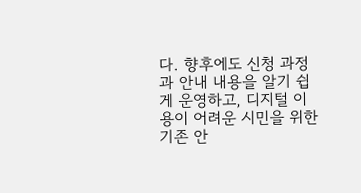다. 향후에도 신청 과정과 안내 내용을 알기 쉽게 운영하고, 디지털 이용이 어려운 시민을 위한 기존 안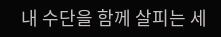내 수단을 함께 살피는 세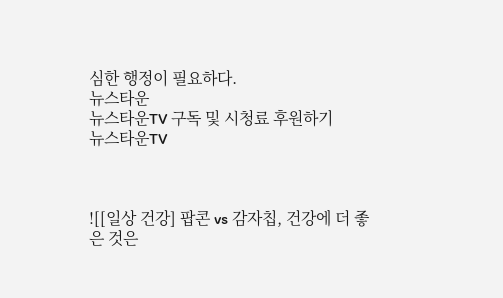심한 행정이 필요하다.
뉴스타운
뉴스타운TV 구독 및 시청료 후원하기
뉴스타운TV



![[일상 건강] 팝콘 vs 감자칩, 건강에 더 좋은 것은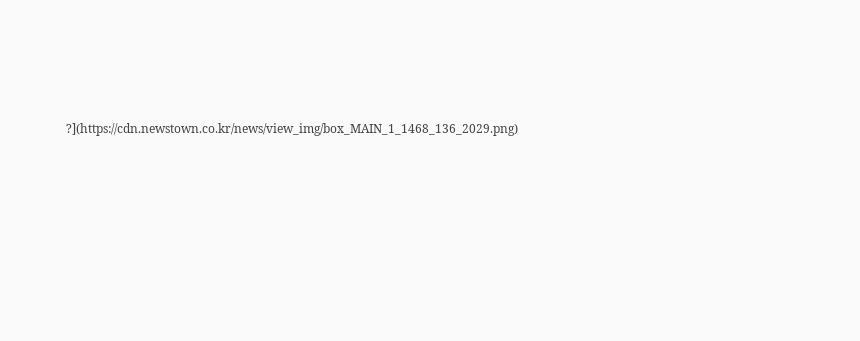?](https://cdn.newstown.co.kr/news/view_img/box_MAIN_1_1468_136_2029.png)